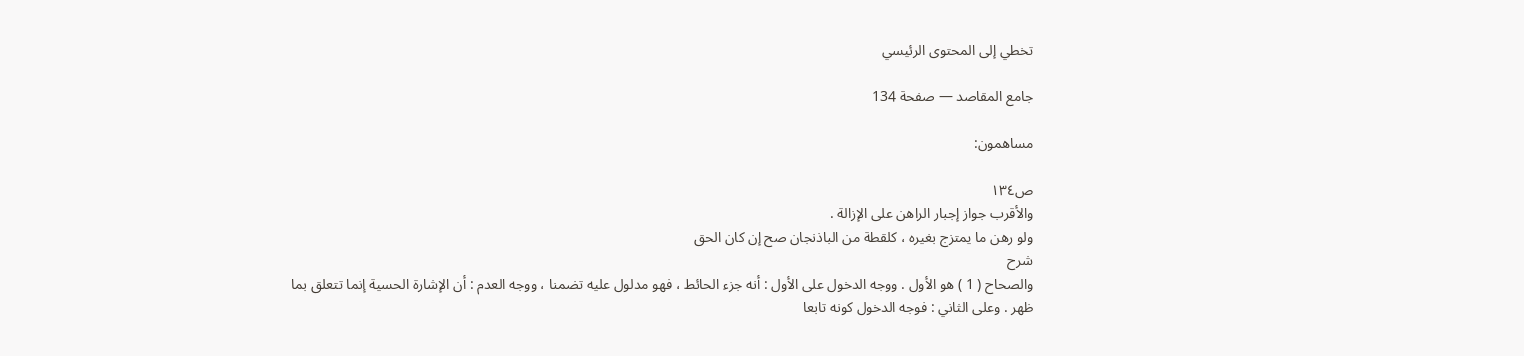تخطي إلى المحتوى الرئيسي

جامع المقاصد — صفحة 134

مساهمون:

ص١٣٤
والأقرب جواز إجبار الراهن على الإزالة .
ولو رهن ما يمتزج بغيره ، كلقطة من الباذنجان صح إن كان الحق
شرح
والصحاح ( 1 ) هو الأول . ووجه الدخول على الأول : أنه جزء الحائط ، فهو مدلول عليه تضمنا ، ووجه العدم : أن الإشارة الحسية إنما تتعلق بما ظهر . وعلى الثاني : فوجه الدخول كونه تابعا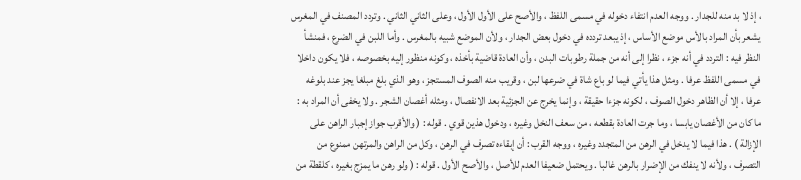، إذ لا بد منه للجدار . ووجه العدم انتفاء دخوله في مسمى اللفظ ، والأصح على الأول الأول ، وعلى الثاني الثاني . وتردد المصنف في المغرس يشعر بأن المراد بالأس موضع الأساس ، إذ يبعد تردده في دخول بعض الجدار ، ولأن الموضع شبيه بالمغرس . وأما اللبن في الضرع ، فمنشأ النظر فيه : التردد في أنه جزء ، نظرا إلى أنه من جملة رطوبات البدن ، وأن العادة قاضية بأخذه ، وكونه منظور إليه بخصوصه ، فلا يكون داخلا في مسمى اللفظ عرفا . ومثل هذا يأتي فيما لو باع شاة في ضرعها لبن ، وقريب منه الصوف المستجز ، وهو الذي بلغ مبلغا يجز عند بلوغه عرفا ، إلا أن الظاهر دخول الصوف ، لكونه جزءا حقيقة ، وإنما يخرج عن الجزئية بعد الانفصال ، ومثله أغصان الشجر . ولا يخفى أن المراد به : ما كان من الأغصان يابسا ، وما جرت العادة بقطعه ، من سعف النخل وغيره ، ودخول هذين قوي . قوله : ( والأقرب جواز إجبار الراهن على الإزالة ) . هذا فيما لا يدخل في الرهن من المتجدد وغيره ، ووجه القرب : أن إبقاءه تصرف في الرهن ، وكل من الراهن والمرتهن ممنوع من التصرف ، ولأنه لا ينفك من الإضرار بالرهن غالبا . ويحتمل ضعيفا العدم للأصل ، والأصح الأول . قوله : ( ولو رهن ما يمزج بغيره ، كلقطة من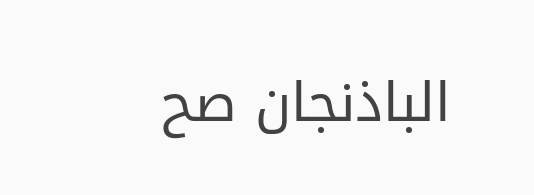الباذنجان صح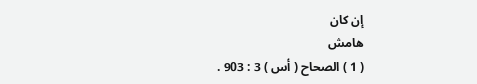إن كان
هامش
( 1 ) الصحاح ( أس ) 3 : 903 .